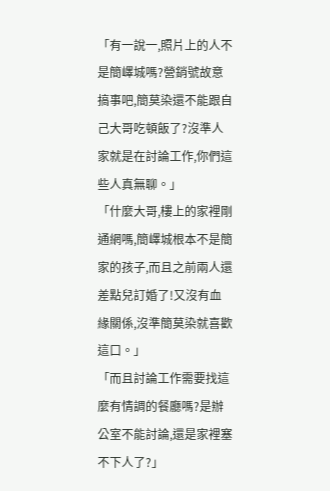「有一說一,照片上的人不是簡嶧城嗎?營銷號故意搞事吧,簡莫染還不能跟自己大哥吃頓飯了?沒準人家就是在討論工作,你們這些人真無聊。」
「什麼大哥,樓上的家裡剛通網嗎,簡嶧城根本不是簡家的孩子,而且之前兩人還差點兒訂婚了!又沒有血緣關係,沒準簡莫染就喜歡這口。」
「而且討論工作需要找這麼有情調的餐廳嗎?是辦公室不能討論,還是家裡塞不下人了?」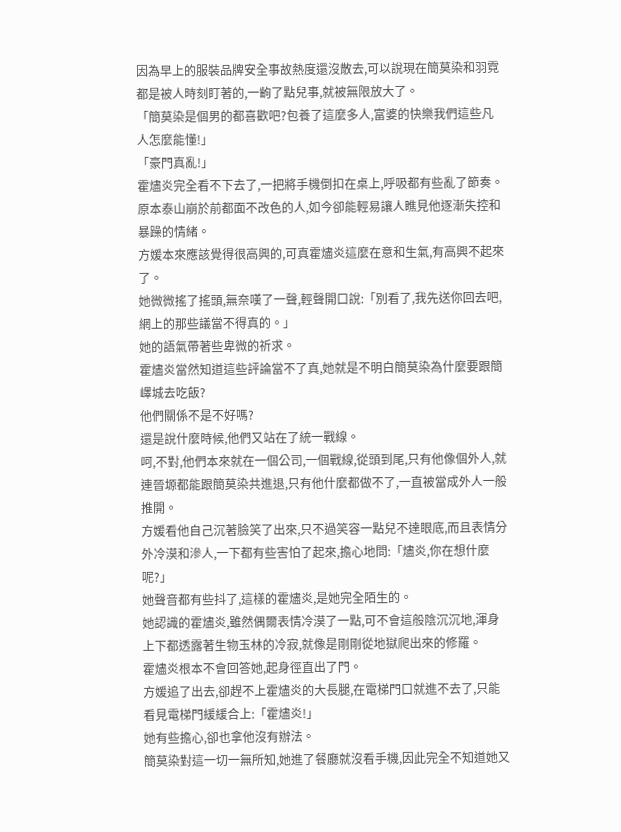因為早上的服裝品牌安全事故熱度還沒散去,可以說現在簡莫染和羽霓都是被人時刻盯著的,一齣了點兒事,就被無限放大了。
「簡莫染是個男的都喜歡吧?包養了這麼多人,富婆的快樂我們這些凡人怎麼能懂!」
「豪門真亂!」
霍燼炎完全看不下去了,一把將手機倒扣在桌上,呼吸都有些亂了節奏。
原本泰山崩於前都面不改色的人,如今卻能輕易讓人瞧見他逐漸失控和暴躁的情緒。
方媛本來應該覺得很高興的,可真霍燼炎這麼在意和生氣,有高興不起來了。
她微微搖了搖頭,無奈嘆了一聲,輕聲開口說:「別看了,我先送你回去吧,網上的那些議當不得真的。」
她的語氣帶著些卑微的祈求。
霍燼炎當然知道這些評論當不了真,她就是不明白簡莫染為什麼要跟簡嶧城去吃飯?
他們關係不是不好嗎?
還是說什麼時候,他們又站在了統一戰線。
呵,不對,他們本來就在一個公司,一個戰線,從頭到尾,只有他像個外人,就連晉塬都能跟簡莫染共進退,只有他什麼都做不了,一直被當成外人一般推開。
方媛看他自己沉著臉笑了出來,只不過笑容一點兒不達眼底,而且表情分外冷漠和滲人,一下都有些害怕了起來,擔心地問:「燼炎,你在想什麼呢?」
她聲音都有些抖了,這樣的霍燼炎,是她完全陌生的。
她認識的霍燼炎,雖然偶爾表情冷漠了一點,可不會這般陰沉沉地,渾身上下都透露著生物玉林的冷寂,就像是剛剛從地獄爬出來的修羅。
霍燼炎根本不會回答她,起身徑直出了門。
方媛追了出去,卻趕不上霍燼炎的大長腿,在電梯門口就進不去了,只能看見電梯門緩緩合上:「霍燼炎!」
她有些擔心,卻也拿他沒有辦法。
簡莫染對這一切一無所知,她進了餐廳就沒看手機,因此完全不知道她又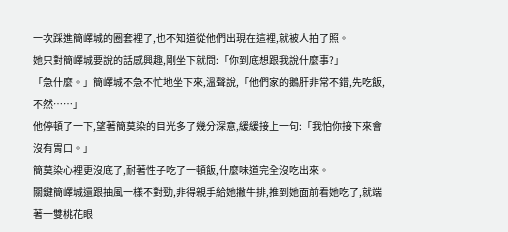一次踩進簡嶧城的圈套裡了,也不知道從他們出現在這裡,就被人拍了照。
她只對簡嶧城要說的話感興趣,剛坐下就問:「你到底想跟我說什麼事?」
「急什麼。」簡嶧城不急不忙地坐下來,溫聲說,「他們家的鵝肝非常不錯,先吃飯,不然……」
他停頓了一下,望著簡莫染的目光多了幾分深意,緩緩接上一句:「我怕你接下來會沒有胃口。」
簡莫染心裡更沒底了,耐著性子吃了一頓飯,什麼味道完全沒吃出來。
關鍵簡嶧城還跟抽風一樣不對勁,非得親手給她撇牛排,推到她面前看她吃了,就端著一雙桃花眼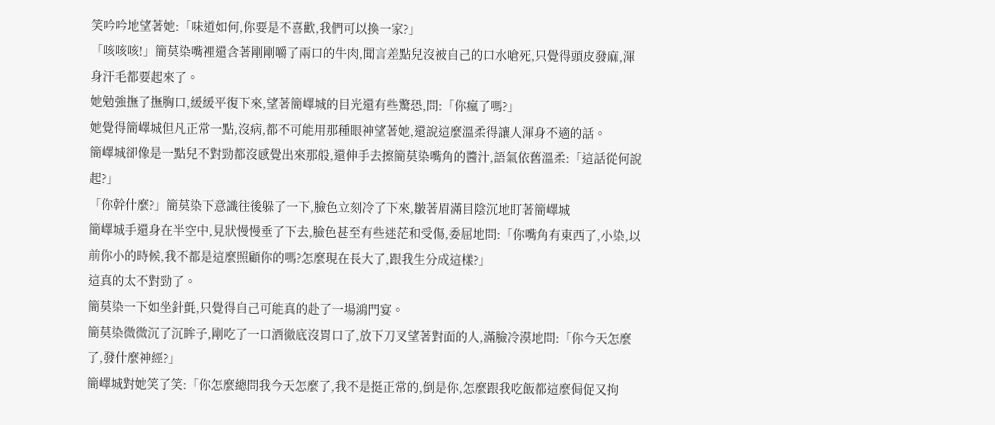笑吟吟地望著她:「味道如何,你要是不喜歡,我們可以換一家?」
「咳咳咳!」簡莫染嘴裡還含著剛剛嚼了兩口的牛肉,聞言差點兒沒被自己的口水嗆死,只覺得頭皮發麻,渾身汗毛都要起來了。
她勉強撫了撫胸口,緩緩平復下來,望著簡嶧城的目光還有些驚恐,問:「你瘋了嗎?」
她覺得簡嶧城但凡正常一點,沒病,都不可能用那種眼神望著她,還說這麼溫柔得讓人渾身不適的話。
簡嶧城卻像是一點兒不對勁都沒感覺出來那般,還伸手去擦簡莫染嘴角的醬汁,語氣依舊溫柔:「這話從何說起?」
「你幹什麼?」簡莫染下意識往後躲了一下,臉色立刻冷了下來,皺著眉滿目陰沉地盯著簡嶧城
簡嶧城手還身在半空中,見狀慢慢垂了下去,臉色甚至有些迷茫和受傷,委屈地問:「你嘴角有東西了,小染,以前你小的時候,我不都是這麼照顧你的嗎?怎麼現在長大了,跟我生分成這樣?」
這真的太不對勁了。
簡莫染一下如坐針氈,只覺得自己可能真的赴了一場鴻門宴。
簡莫染微微沉了沉眸子,剛吃了一口酒徹底沒胃口了,放下刀叉望著對面的人,滿臉冷漠地問:「你今天怎麼了,發什麼神經?」
簡嶧城對她笑了笑:「你怎麼總問我今天怎麼了,我不是挺正常的,倒是你,怎麼跟我吃飯都這麼侷促又拘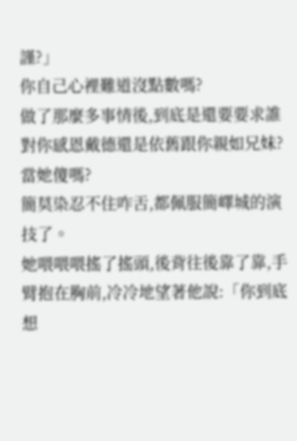謹?」
你自己心裡難道沒點數嗎?
做了那麼多事情後,到底是還要要求誰對你感恩戴德還是依舊跟你親如兄妹?
當她傻嗎?
簡莫染忍不住咋舌,都佩服簡嶧城的演技了。
她喂喂喂搖了搖頭,後背往後靠了靠,手臂抱在胸前,冷冷地望著他說:「你到底想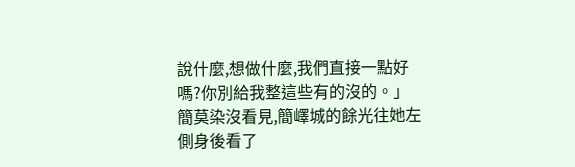說什麼,想做什麼,我們直接一點好嗎?你別給我整這些有的沒的。」
簡莫染沒看見,簡嶧城的餘光往她左側身後看了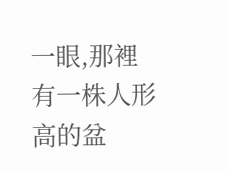一眼,那裡有一株人形高的盆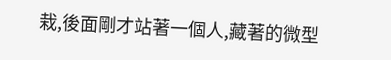栽,後面剛才站著一個人,藏著的微型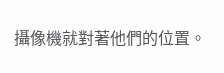攝像機就對著他們的位置。